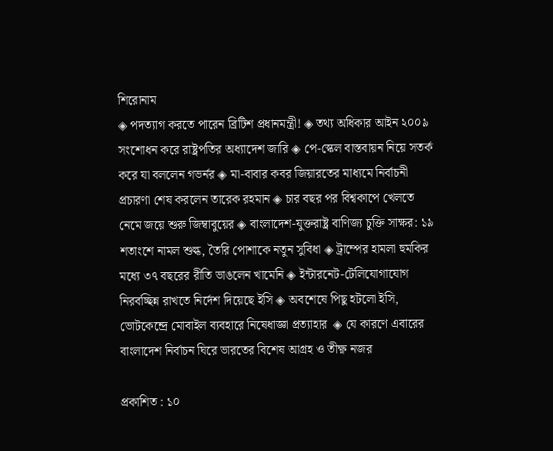শিরোনাম
◈ পদত্যাগ করতে পারেন ব্রিটিশ প্রধানমন্ত্রী! ◈ তথ্য অধিকার আইন ২০০৯ সংশোধন করে রাষ্ট্রপতির অধ্যাদেশ জারি ◈ পে-স্কেল বাস্তবায়ন নিয়ে সতর্ক করে যা বললেন গভর্নর ◈ মা-বাবার কবর জিয়ারতের মাধ্যমে নির্বাচনী প্রচারণা শেষ করলেন তারেক রহমান ◈ চার বছর পর বিশ্বকাপে খেল‌তে নে‌মে জয়ে শুরু জিম্বাবুয়ের ◈ বাংলাদেশ-যুক্তরাষ্ট্র বাণিজ্য চুক্তি সাক্ষর: ১৯ শতাংশে নামল শুল্ক, তৈরি পোশাকে নতুন সুবিধা ◈ ট্রাম্পের হামলা হুমকির মধ্যে ৩৭ বছরের রীতি ভাঙলেন খামেনি ◈ ইন্টারনেট-টেলিযোগাযোগ নিরবচ্ছিন্ন রাখতে নির্দেশ দিয়েছে ইসি ◈ অবশেষে পিছু হটলো ইসি, ভোটকেন্দ্রে মোবাইল ব্যবহারে নিষেধাজ্ঞা প্রত্যাহার  ◈ যে কারণে এবারের বাংলাদেশ নির্বাচন ঘিরে ভারতের বিশেষ আগ্রহ ও তীক্ষ্ণ নজর

প্রকাশিত : ১০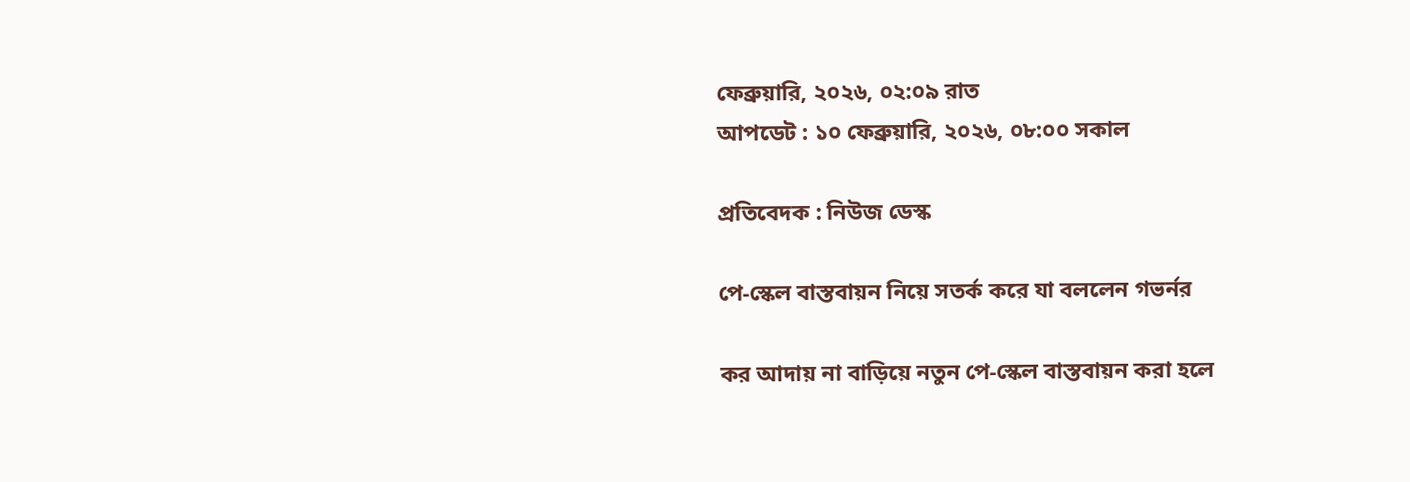ফেব্রুয়ারি, ২০২৬, ০২:০৯ রাত
আপডেট : ১০ ফেব্রুয়ারি, ২০২৬, ০৮:০০ সকাল

প্রতিবেদক : নিউজ ডেস্ক

পে-স্কেল বাস্তবায়ন নিয়ে সতর্ক করে যা বললেন গভর্নর

কর আদায় না বাড়িয়ে নতুন পে-স্কেল বাস্তবায়ন করা হলে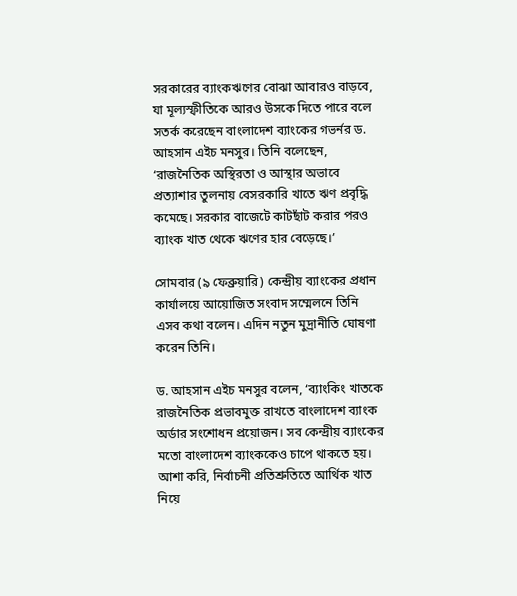সরকারের ব্যাংকঋণের বোঝা আবারও বাড়বে, যা মূল্যস্ফীতিকে আরও উসকে দিতে পারে বলে সতর্ক করেছেন বাংলাদেশ ব্যাংকের গভর্নর ড. আহসান এইচ মনসুর। তিনি বলেছেন, ‘রাজনৈতিক অস্থিরতা ও আস্থার অভাবে প্রত্যাশার তুলনায় বেসরকারি খাতে ঋণ প্রবৃদ্ধি কমেছে। সরকার বাজেটে কাটছাঁট করার পরও ব্যাংক খাত থেকে ঋণের হার বেড়েছে।’

সোমবার (৯ ফেব্রুয়ারি) কেন্দ্রীয় ব্যাংকের প্রধান কার্যালয়ে আয়োজিত সংবাদ সম্মেলনে তিনি এসব কথা বলেন। এদিন নতুন মুদ্রানীতি ঘোষণা করেন তিনি।

ড. আহসান এইচ মনসুর বলেন, ‘ব্যাংকিং খাতকে রাজনৈতিক প্রভাবমুক্ত রাখতে বাংলাদেশ ব্যাংক অর্ডার সংশোধন প্রয়োজন। সব কেন্দ্রীয় ব্যাংকের মতো বাংলাদেশ ব্যাংককেও চাপে থাকতে হয়। আশা করি, নির্বাচনী প্রতিশ্রুতিতে আর্থিক খাত নিয়ে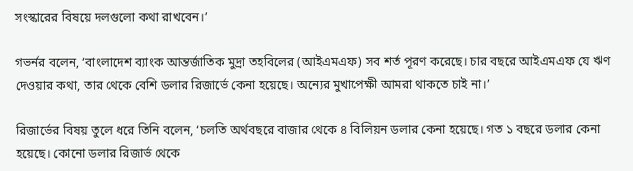সংস্কারের বিষয়ে দলগুলো কথা রাখবেন।’

গভর্নর বলেন, ‘বাংলাদেশ ব্যাংক আন্তর্জাতিক মুদ্রা তহবিলের (আইএমএফ) সব শর্ত পূরণ করেছে। চার বছরে আইএমএফ যে ঋণ দেওয়ার কথা, তার থেকে বেশি ডলার রিজার্ভে কেনা হয়েছে। অন্যের মুখাপেক্ষী আমরা থাকতে চাই না।’

রিজার্ভের বিষয় তুলে ধরে তিনি বলেন, ‘চলতি অর্থবছরে বাজার থেকে ৪ বিলিয়ন ডলার কেনা হয়েছে। গত ১ বছরে ডলার কেনা হয়েছে। কোনো ডলার রিজার্ভ থেকে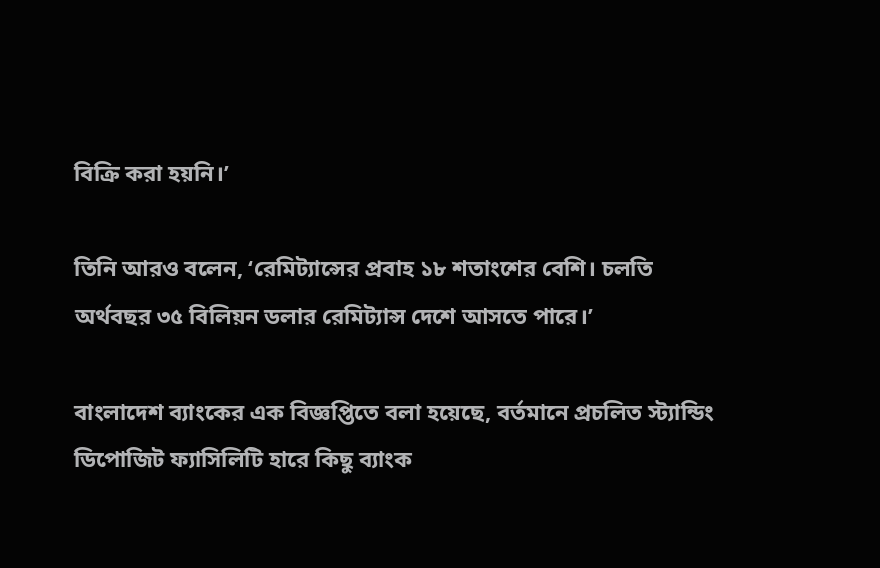বিক্রি করা হয়নি।’

তিনি আরও বলেন, ‘রেমিট্যান্সের প্রবাহ ১৮ শতাংশের বেশি। চলতি অর্থবছর ৩৫ বিলিয়ন ডলার রেমিট্যান্স দেশে আসতে পারে।’

বাংলাদেশ ব্যাংকের এক বিজ্ঞপ্তিতে বলা হয়েছে, বর্তমানে প্রচলিত স্ট্যান্ডিং ডিপোজিট ফ্যাসিলিটি হারে কিছু ব্যাংক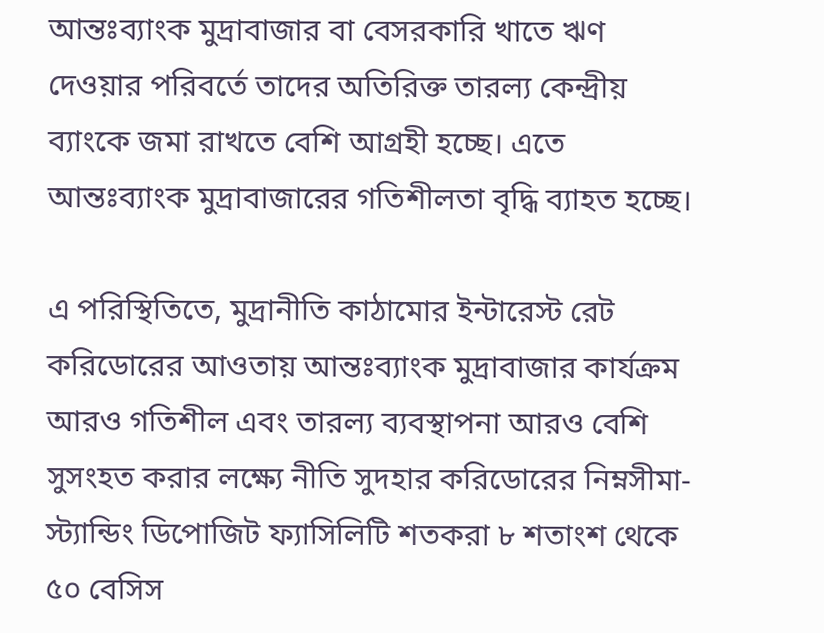আন্তঃব্যাংক মুদ্রাবাজার বা বেসরকারি খাতে ঋণ দেওয়ার পরিবর্তে তাদের অতিরিক্ত তারল্য কেন্দ্রীয় ব্যাংকে জমা রাখতে বেশি আগ্রহী হচ্ছে। এতে আন্তঃব্যাংক মুদ্রাবাজারের গতিশীলতা বৃদ্ধি ব্যাহত হচ্ছে।

এ পরিস্থিতিতে, মুদ্রানীতি কাঠামোর ইন্টারেস্ট রেট করিডোরের আওতায় আন্তঃব্যাংক মুদ্রাবাজার কার্যক্রম আরও গতিশীল এবং তারল্য ব্যবস্থাপনা আরও বেশি সুসংহত করার লক্ষ্যে নীতি সুদহার করিডোরের নিম্নসীমা-স্ট্যান্ডিং ডিপোজিট ফ্যাসিলিটি শতকরা ৮ শতাংশ থেকে ৫০ বেসিস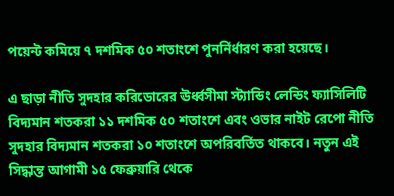পয়েন্ট কমিয়ে ৭ দশমিক ৫০ শতাংশে পুনর্নির্ধারণ করা হয়েছে।

এ ছাড়া নীতি সুদহার করিডোরের ঊর্ধ্বসীমা স্ট্যান্ডিং লেন্ডিং ফ্যাসিলিটি বিদ্যমান শতকরা ১১ দশমিক ৫০ শতাংশে এবং ওভার নাইট রেপো নীতি সুদহার বিদ্যমান শতকরা ১০ শতাংশে অপরিবর্তিত থাকবে। নতুন এই সিদ্ধান্ত আগামী ১৫ ফেব্রুয়ারি থেকে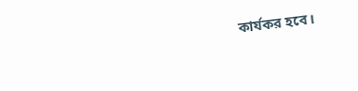কার্যকর হবে।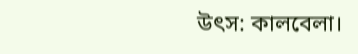উৎস: কালবেলা।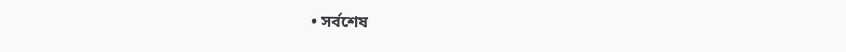• সর্বশেষ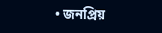• জনপ্রিয়